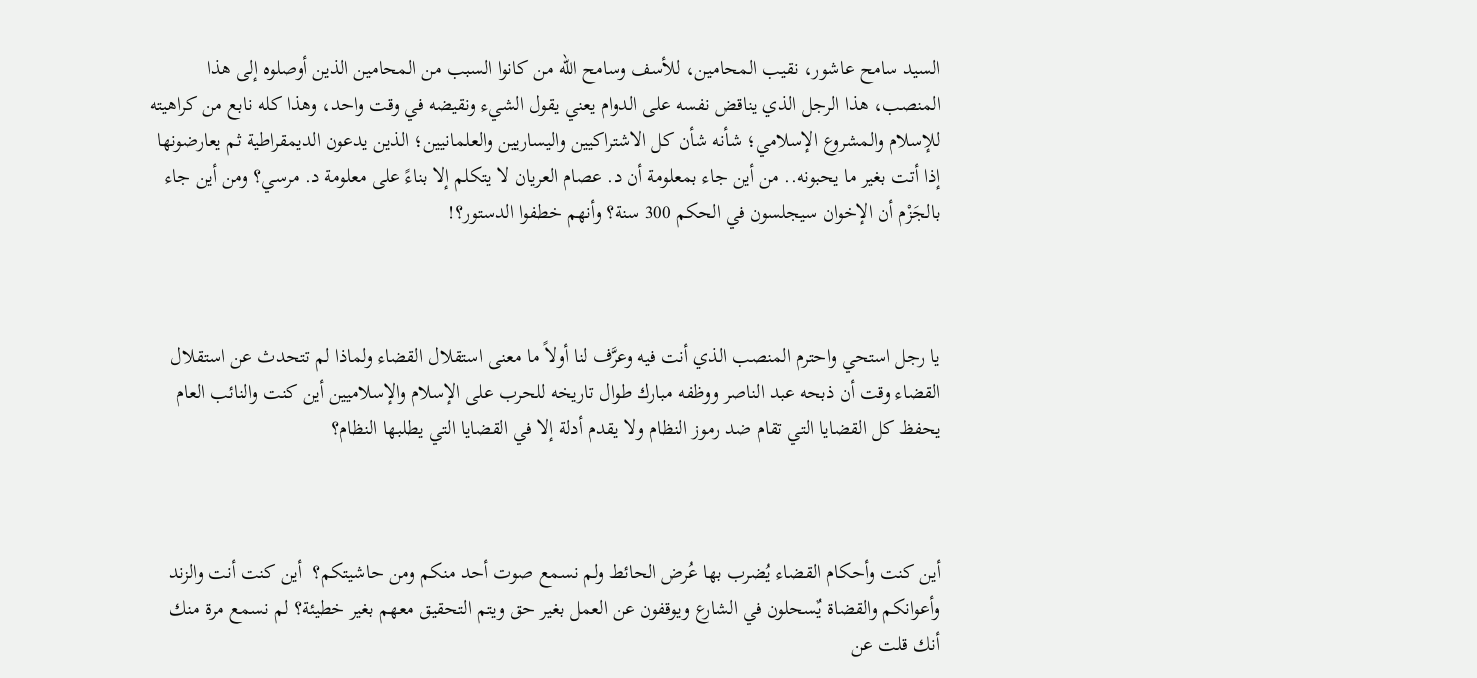السيد سامح عاشور، نقيب المحامين، للأسف وسامح الله من كانوا السبب من المحامين الذين أوصلوه إلى هذا المنصب، هذا الرجل الذي يناقض نفسه على الدوام يعني يقول الشيء ونقيضه في وقت واحد، وهذا كله نابع من كراهيته للإسلام والمشروع الإسلامي؛ شأنه شأن كل الاشتراكيين واليساريين والعلمانيين؛ الذين يدعون الديمقراطية ثم يعارضونها إذا أتت بغير ما يحبونه.. من أين جاء بمعلومة أن د. عصام العريان لا يتكلم إلا بناءً على معلومة د. مرسي؟ ومن أين جاء بالجَزْم أن الإخوان سيجلسون في الحكم 300 سنة؟ وأنهم خطفوا الدستور؟!



يا رجل استحي واحترم المنصب الذي أنت فيه وعرَّف لنا أولاً ما معنى استقلال القضاء ولماذا لم تتحدث عن استقلال القضاء وقت أن ذبحه عبد الناصر ووظفه مبارك طوال تاريخه للحرب على الإسلام والإسلاميين أين كنت والنائب العام يحفظ كل القضايا التي تقام ضد رموز النظام ولا يقدم أدلة إلا في القضايا التي يطلبها النظام؟



أين كنت وأحكام القضاء يُضرب بها عُرض الحائط ولم نسمع صوت أحد منكم ومن حاشيتكم؟  أين كنت أنت والزند وأعوانكم والقضاة يٌسحلون في الشارع ويوقفون عن العمل بغير حق ويتم التحقيق معهم بغير خطيئة؟ لم نسمع مرة منك أنك قلت عن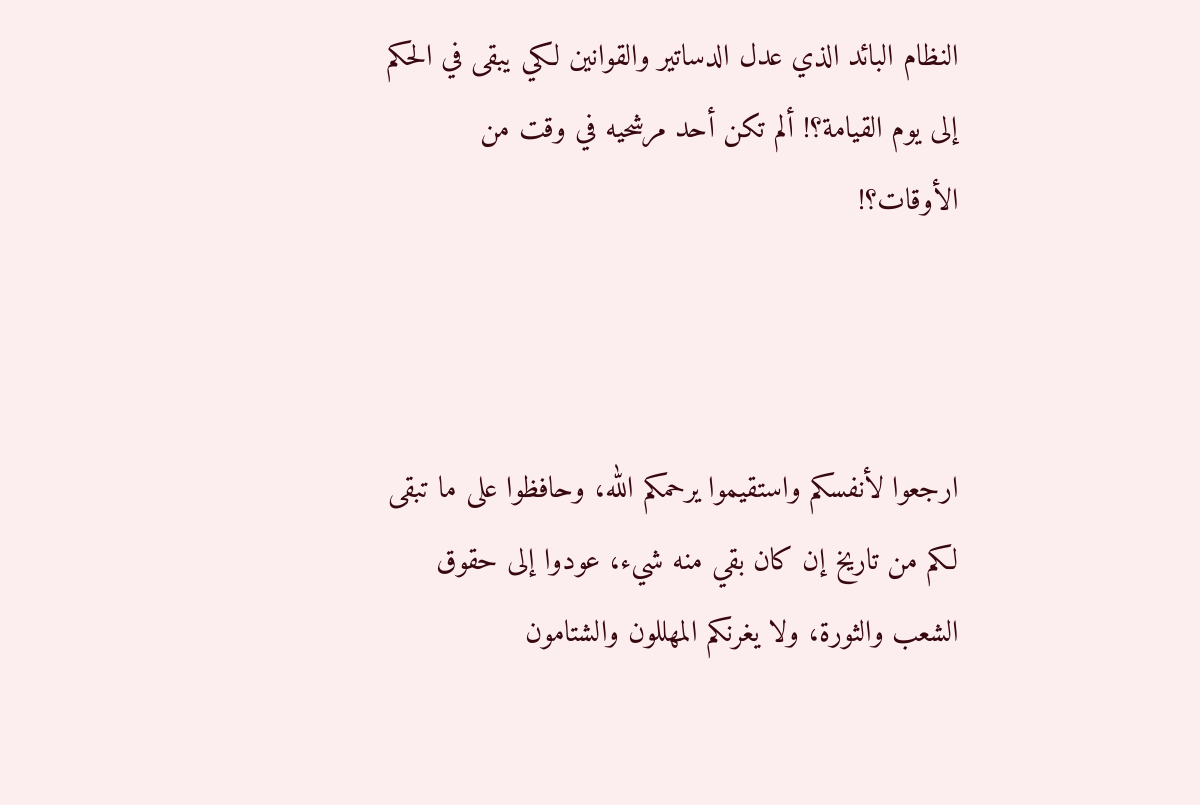النظام البائد الذي عدل الدساتير والقوانين لكي يبقى في الحكم إلى يوم القيامة؟! ألم تكن أحد مرشحيه في وقت من الأوقات؟!



ارجعوا لأنفسكم واستقيموا يرحمكم الله، وحافظوا على ما تبقى لكم من تاريخ إن كان بقي منه شيء، عودوا إلى حقوق الشعب والثورة، ولا يغرنكم المهللون والشتامون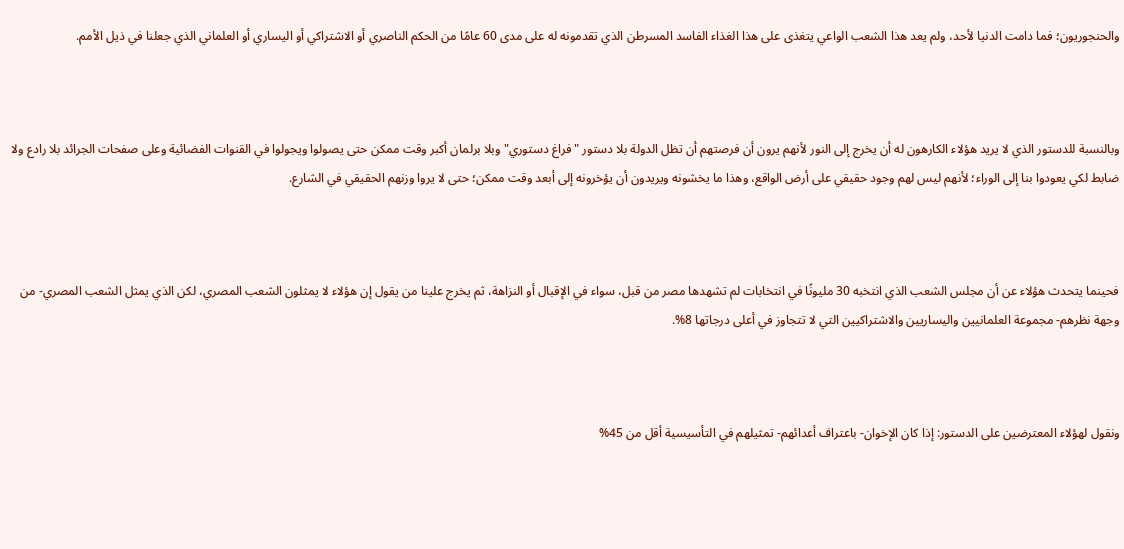والحنجوريون؛ فما دامت الدنيا لأحد، ولم يعد هذا الشعب الواعي يتغذى على هذا الغذاء الفاسد المسرطن الذي تقدمونه له على مدى 60 عامًا من الحكم الناصري أو الاشتراكي أو اليساري أو العلماني الذي جعلنا في ذيل الأمم.



وبالنسبة للدستور الذي لا يريد هؤلاء الكارهون له أن يخرج إلى النور لأنهم يرون أن فرصتهم أن تظل الدولة بلا دستور "فراغ دستوري" وبلا برلمان أكبر وقت ممكن حتى يصولوا ويجولوا في القنوات الفضائية وعلى صفحات الجرائد بلا رادع ولا ضابط لكي يعودوا بنا إلى الوراء؛ لأنهم ليس لهم وجود حقيقي على أرض الواقع، وهذا ما يخشونه ويريدون أن يؤخرونه إلى أبعد وقت ممكن؛ حتى لا يروا وزنهم الحقيقي في الشارع.



فحينما يتحدث هؤلاء عن أن مجلس الشعب الذي انتخبه 30 مليونًا في انتخابات لم تشهدها مصر من قبل، سواء في الإقبال أو النزاهة، ثم يخرج علينا من يقول إن هؤلاء لا يمثلون الشعب المصري، لكن الذي يمثل الشعب المصري- من وجهة نظرهم- مجموعة العلمانيين واليساريين والاشتراكيين التي لا تتجاوز في أعلى درجاتها 8%.



ونقول لهؤلاء المعترضين على الدستور: إذا كان الإخوان- باعتراف أعدائهم- تمثيلهم في التأسيسية أقل من 45%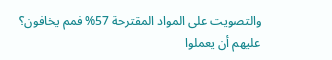والتصويت على المواد المقترحة 57% فمم يخافون؟ عليهم أن يعملوا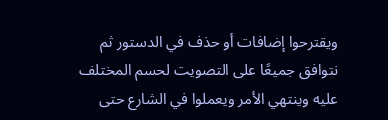ويقترحوا إضافات أو حذف في الدستور ثم نتوافق جميعًا على التصويت لحسم المختلف عليه وينتهي الأمر ويعملوا في الشارع حتى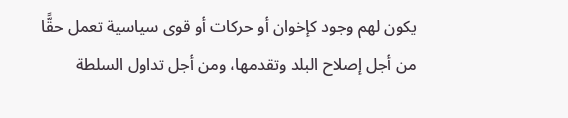يكون لهم وجود كإخوان أو حركات أو قوى سياسية تعمل حقًّا من أجل إصلاح البلد وتقدمها، ومن أجل تداول السلطة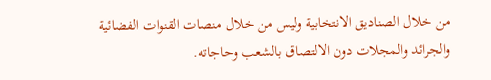من خلال الصناديق الانتخابية وليس من خلال منصات القنوات الفضائية والجرائد والمجلات دون الالتصاق بالشعب وحاجاته.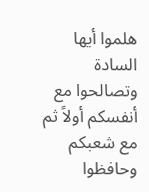هلموا أيها السادة وتصالحوا مع أنفسكم أولاً ثم مع شعبكم وحافظوا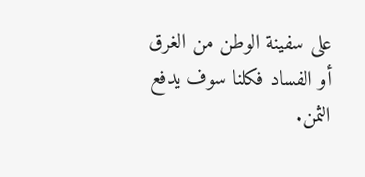على سفينة الوطن من الغرق أو الفساد فكلنا سوف يدفع الثمن.